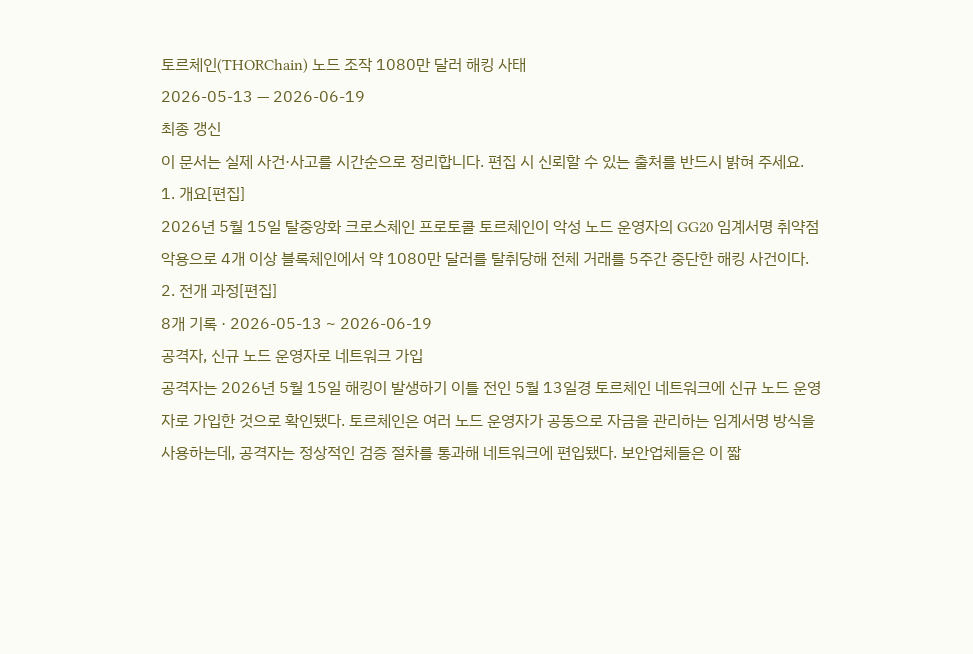토르체인(THORChain) 노드 조작 1080만 달러 해킹 사태
2026-05-13 — 2026-06-19
최종 갱신
이 문서는 실제 사건·사고를 시간순으로 정리합니다. 편집 시 신뢰할 수 있는 출처를 반드시 밝혀 주세요.
1. 개요[편집]
2026년 5월 15일 탈중앙화 크로스체인 프로토콜 토르체인이 악성 노드 운영자의 GG20 임계서명 취약점 악용으로 4개 이상 블록체인에서 약 1080만 달러를 탈취당해 전체 거래를 5주간 중단한 해킹 사건이다.
2. 전개 과정[편집]
8개 기록 · 2026-05-13 ~ 2026-06-19
공격자, 신규 노드 운영자로 네트워크 가입
공격자는 2026년 5월 15일 해킹이 발생하기 이틀 전인 5월 13일경 토르체인 네트워크에 신규 노드 운영자로 가입한 것으로 확인됐다. 토르체인은 여러 노드 운영자가 공동으로 자금을 관리하는 임계서명 방식을 사용하는데, 공격자는 정상적인 검증 절차를 통과해 네트워크에 편입됐다. 보안업체들은 이 짧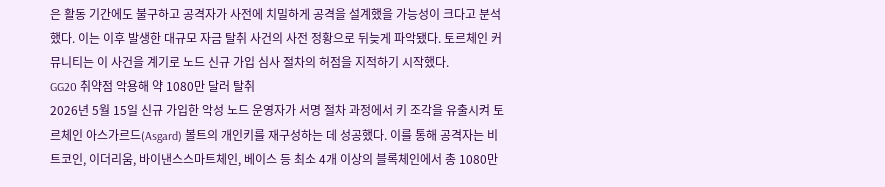은 활동 기간에도 불구하고 공격자가 사전에 치밀하게 공격을 설계했을 가능성이 크다고 분석했다. 이는 이후 발생한 대규모 자금 탈취 사건의 사전 정황으로 뒤늦게 파악됐다. 토르체인 커뮤니티는 이 사건을 계기로 노드 신규 가입 심사 절차의 허점을 지적하기 시작했다.
GG20 취약점 악용해 약 1080만 달러 탈취
2026년 5월 15일 신규 가입한 악성 노드 운영자가 서명 절차 과정에서 키 조각을 유출시켜 토르체인 아스가르드(Asgard) 볼트의 개인키를 재구성하는 데 성공했다. 이를 통해 공격자는 비트코인, 이더리움, 바이낸스스마트체인, 베이스 등 최소 4개 이상의 블록체인에서 총 1080만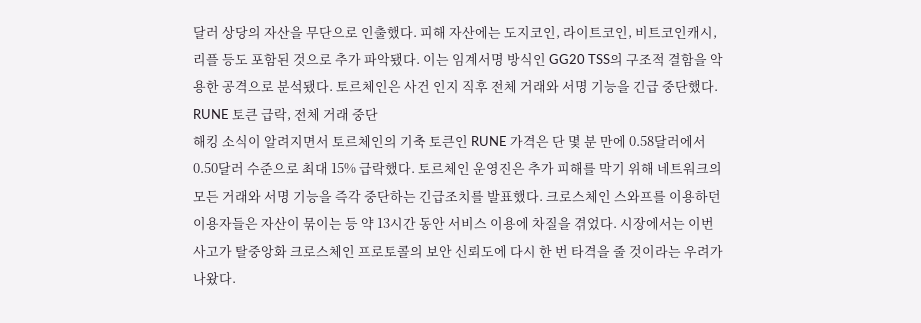달러 상당의 자산을 무단으로 인출했다. 피해 자산에는 도지코인, 라이트코인, 비트코인캐시, 리플 등도 포함된 것으로 추가 파악됐다. 이는 임계서명 방식인 GG20 TSS의 구조적 결함을 악용한 공격으로 분석됐다. 토르체인은 사건 인지 직후 전체 거래와 서명 기능을 긴급 중단했다.
RUNE 토큰 급락, 전체 거래 중단
해킹 소식이 알려지면서 토르체인의 기축 토큰인 RUNE 가격은 단 몇 분 만에 0.58달러에서 0.50달러 수준으로 최대 15% 급락했다. 토르체인 운영진은 추가 피해를 막기 위해 네트워크의 모든 거래와 서명 기능을 즉각 중단하는 긴급조치를 발표했다. 크로스체인 스와프를 이용하던 이용자들은 자산이 묶이는 등 약 13시간 동안 서비스 이용에 차질을 겪었다. 시장에서는 이번 사고가 탈중앙화 크로스체인 프로토콜의 보안 신뢰도에 다시 한 번 타격을 줄 것이라는 우려가 나왔다.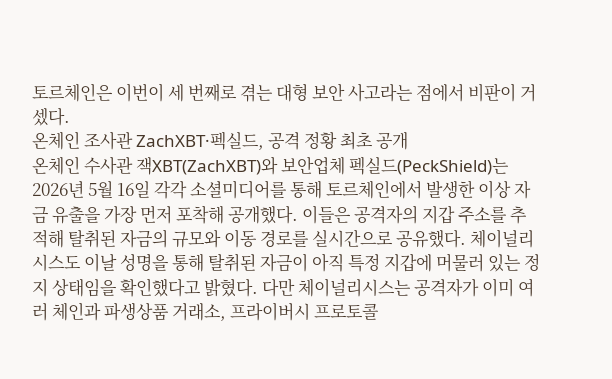토르체인은 이번이 세 번째로 겪는 대형 보안 사고라는 점에서 비판이 거셌다.
온체인 조사관 ZachXBT·펙실드, 공격 정황 최초 공개
온체인 수사관 잭XBT(ZachXBT)와 보안업체 펙실드(PeckShield)는 2026년 5월 16일 각각 소셜미디어를 통해 토르체인에서 발생한 이상 자금 유출을 가장 먼저 포착해 공개했다. 이들은 공격자의 지갑 주소를 추적해 탈취된 자금의 규모와 이동 경로를 실시간으로 공유했다. 체이널리시스도 이날 성명을 통해 탈취된 자금이 아직 특정 지갑에 머물러 있는 정지 상태임을 확인했다고 밝혔다. 다만 체이널리시스는 공격자가 이미 여러 체인과 파생상품 거래소, 프라이버시 프로토콜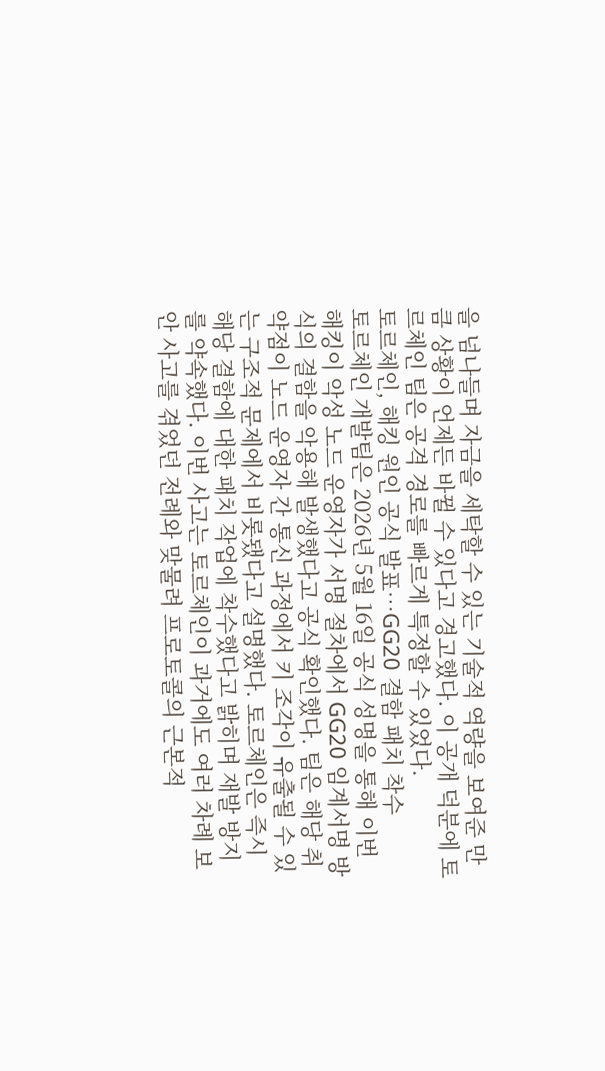을 넘나들며 자금을 세탁할 수 있는 기술적 역량을 보여준 만큼 상황이 언제든 바뀔 수 있다고 경고했다. 이 공개 덕분에 토르체인 팀은 공격 경로를 빠르게 특정할 수 있었다.
토르체인, 해킹 원인 공식 발표…GG20 결함 패치 착수
토르체인 개발팀은 2026년 5월 16일 공식 성명을 통해 이번 해킹이 악성 노드 운영자가 서명 절차에서 GG20 임계서명 방식의 결함을 악용해 발생했다고 공식 확인했다. 팀은 해당 취약점이 노드 운영자 간 통신 과정에서 키 조각이 유출될 수 있는 구조적 문제에서 비롯됐다고 설명했다. 토르체인은 즉시 해당 결함에 대한 패치 작업에 착수했다고 밝히며 재발 방지를 약속했다. 이번 사고는 토르체인이 과거에도 여러 차례 보안 사고를 겪었던 전례와 맞물려 프로토콜의 근본적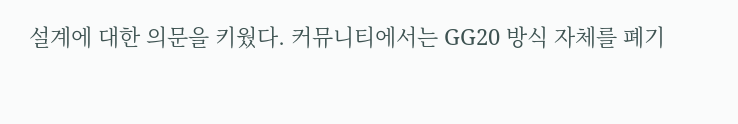설계에 대한 의문을 키웠다. 커뮤니티에서는 GG20 방식 자체를 폐기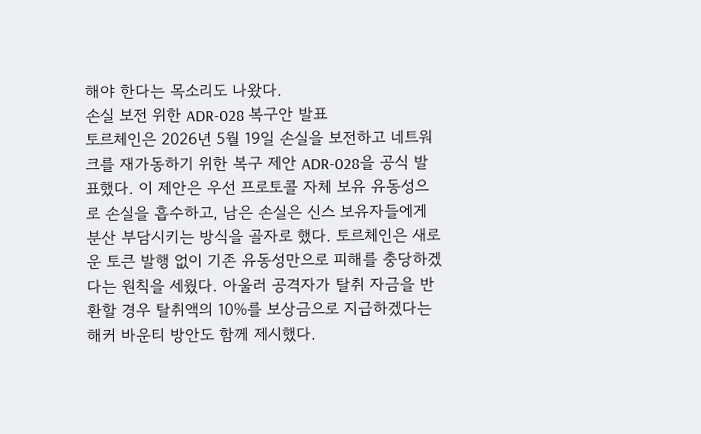해야 한다는 목소리도 나왔다.
손실 보전 위한 ADR-028 복구안 발표
토르체인은 2026년 5월 19일 손실을 보전하고 네트워크를 재가동하기 위한 복구 제안 ADR-028을 공식 발표했다. 이 제안은 우선 프로토콜 자체 보유 유동성으로 손실을 흡수하고, 남은 손실은 신스 보유자들에게 분산 부담시키는 방식을 골자로 했다. 토르체인은 새로운 토큰 발행 없이 기존 유동성만으로 피해를 충당하겠다는 원칙을 세웠다. 아울러 공격자가 탈취 자금을 반환할 경우 탈취액의 10%를 보상금으로 지급하겠다는 해커 바운티 방안도 함께 제시했다.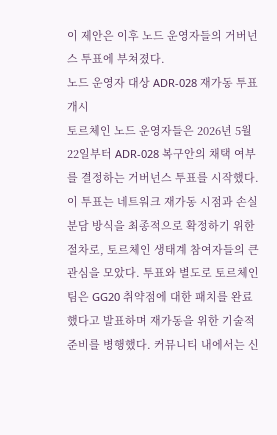이 제안은 이후 노드 운영자들의 거버넌스 투표에 부쳐졌다.
노드 운영자 대상 ADR-028 재가동 투표 개시
토르체인 노드 운영자들은 2026년 5월 22일부터 ADR-028 복구안의 채택 여부를 결정하는 거버넌스 투표를 시작했다. 이 투표는 네트워크 재가동 시점과 손실 분담 방식을 최종적으로 확정하기 위한 절차로, 토르체인 생태계 참여자들의 큰 관심을 모았다. 투표와 별도로 토르체인 팀은 GG20 취약점에 대한 패치를 완료했다고 발표하며 재가동을 위한 기술적 준비를 병행했다. 커뮤니티 내에서는 신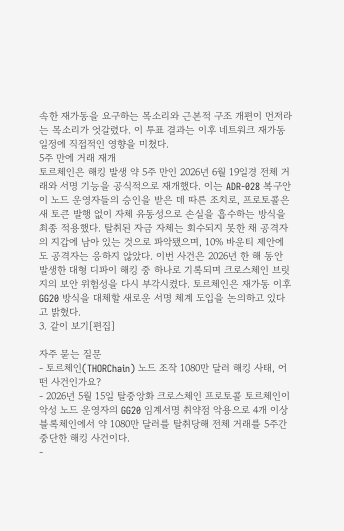속한 재가동을 요구하는 목소리와 근본적 구조 개편이 먼저라는 목소리가 엇갈렸다. 이 투표 결과는 이후 네트워크 재가동 일정에 직접적인 영향을 미쳤다.
5주 만에 거래 재개
토르체인은 해킹 발생 약 5주 만인 2026년 6월 19일경 전체 거래와 서명 기능을 공식적으로 재개했다. 이는 ADR-028 복구안이 노드 운영자들의 승인을 받은 데 따른 조치로, 프로토콜은 새 토큰 발행 없이 자체 유동성으로 손실을 흡수하는 방식을 최종 적용했다. 탈취된 자금 자체는 회수되지 못한 채 공격자의 지갑에 남아 있는 것으로 파악됐으며, 10% 바운티 제안에도 공격자는 응하지 않았다. 이번 사건은 2026년 한 해 동안 발생한 대형 디파이 해킹 중 하나로 기록되며 크로스체인 브릿지의 보안 위험성을 다시 부각시켰다. 토르체인은 재가동 이후 GG20 방식을 대체할 새로운 서명 체계 도입을 논의하고 있다고 밝혔다.
3. 같이 보기[편집]

자주 묻는 질문
- 토르체인(THORChain) 노드 조작 1080만 달러 해킹 사태, 어떤 사건인가요?
- 2026년 5월 15일 탈중앙화 크로스체인 프로토콜 토르체인이 악성 노드 운영자의 GG20 임계서명 취약점 악용으로 4개 이상 블록체인에서 약 1080만 달러를 탈취당해 전체 거래를 5주간 중단한 해킹 사건이다.
-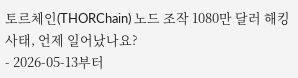토르체인(THORChain) 노드 조작 1080만 달러 해킹 사태, 언제 일어났나요?
- 2026-05-13부터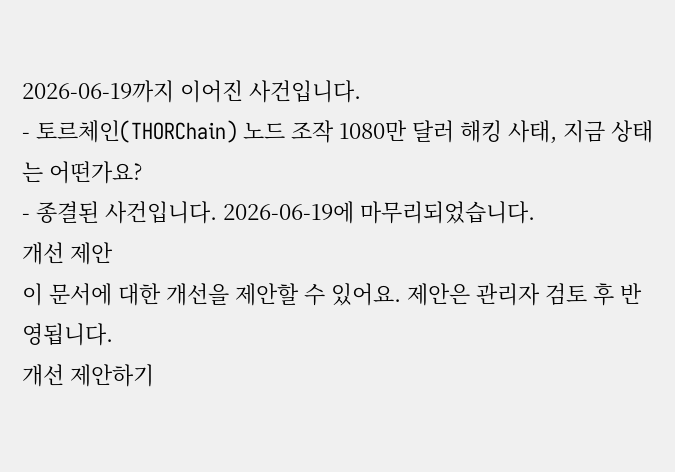2026-06-19까지 이어진 사건입니다.
- 토르체인(THORChain) 노드 조작 1080만 달러 해킹 사태, 지금 상태는 어떤가요?
- 종결된 사건입니다. 2026-06-19에 마무리되었습니다.
개선 제안
이 문서에 대한 개선을 제안할 수 있어요. 제안은 관리자 검토 후 반영됩니다.
개선 제안하기